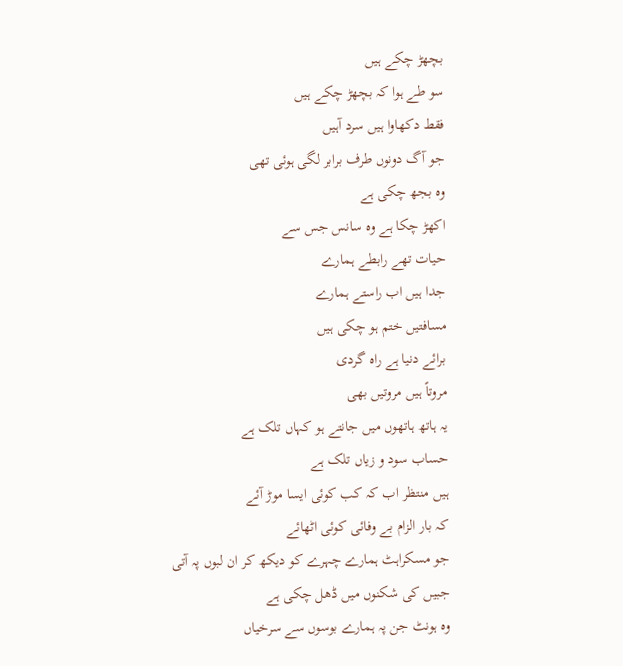بچھڑ چکے ہیں
سو طے ہوا کہ بچھڑ چکے ہیں
فقط دکھاوا ہیں سرد آہیں
جو آگ دونوں طرف برابر لگی ہوئی تھی
وہ بجھ چکی ہے
اکھڑ چکا ہے وہ سانس جس سے
حیات تھے رابطے ہمارے
جدا ہیں اب راستے ہمارے
مسافتیں ختم ہو چکی ہیں
برائے دنیا ہے راہ گردی
مروتاً ہیں مروتیں بھی
یہ ہاتھ ہاتھوں میں جانتے ہو کہاں تلک ہے
حساب سود و زیاں تلک ہے
ہیں منتظر اب کہ کب کوئی ایسا موڑ آئے
کہ بار الزام بے وفائی کوئی اٹھائے
جو مسکراہٹ ہمارے چہرے کو دیکھ کر ان لبوں پہ آتی
جبیں کی شکنوں میں ڈھل چکی ہے
وہ ہونٹ جن پہ ہمارے بوسوں سے سرخیاں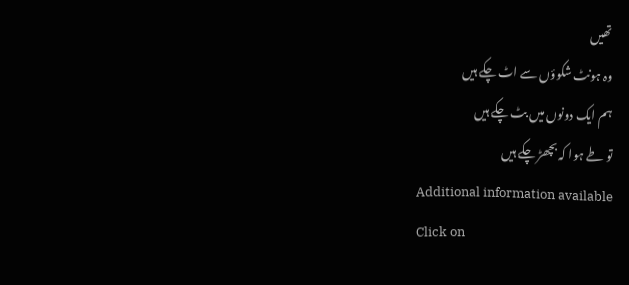تھیں
وہ ہونٹ شکوؤں سے اٹ چکے ہیں
ہم ایک دونوں میں بٹ چکے ہیں
تو طے ہوا کہ بچھڑ چکے ہیں
Additional information available
Click on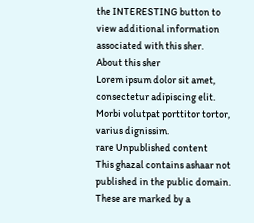the INTERESTING button to view additional information associated with this sher.
About this sher
Lorem ipsum dolor sit amet, consectetur adipiscing elit. Morbi volutpat porttitor tortor, varius dignissim.
rare Unpublished content
This ghazal contains ashaar not published in the public domain. These are marked by a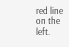red line on the left.